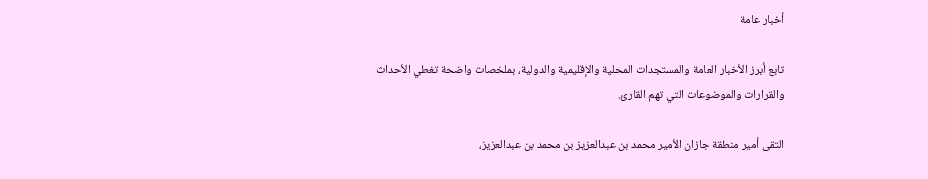أخبار عامة

تابع أبرز الأخبار العامة والمستجدات المحلية والإقليمية والدولية، بملخصات واضحة تغطي الأحداث والقرارات والموضوعات التي تهم القارئ.

التقى أمير منطقة جازان الأمير محمد بن عبدالعزيز بن محمد بن عبدالعزيز،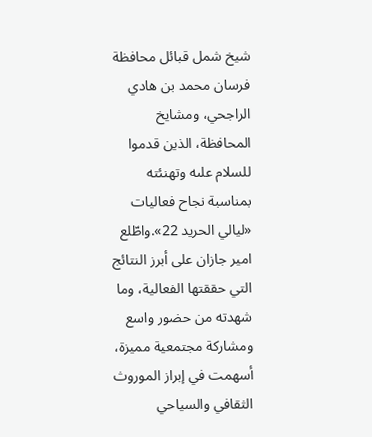شيخ شمل قبائل محافظة فرسان محمد بن هادي الراجحي، ومشايخ المحافظة، الذين قدموا للسلام علىه وتهنئته بمناسبة نجاح فعاليات «ليالي الحريد 22».واطّلع امير جازان على أبرز النتائج التي حققتها الفعالية، وما شهدته من حضور واسع ومشاركة مجتمعية مميزة، أسهمت في إبراز الموروث الثقافي والسياحي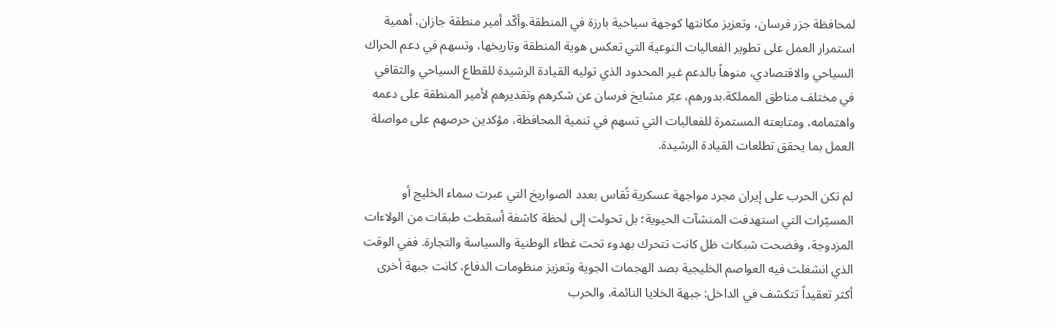لمحافظة جزر فرسان، وتعزيز مكانتها كوجهة سياحية بارزة في المنطقة.وأكّد أمير منطقة جازان، أهمية استمرار العمل على تطوير الفعاليات النوعية التي تعكس هوية المنطقة وتاريخها، وتسهم في دعم الحراك السياحي والاقتصادي، منوهاً بالدعم غير المحدود الذي توليه القيادة الرشيدة للقطاع السياحي والثقافي في مختلف مناطق المملكة.بدورهم، عبّر مشايخ فرسان عن شكرهم وتقديرهم لأمير المنطقة على دعمه واهتمامه، ومتابعته المستمرة للفعاليات التي تسهم في تنمية المحافظة، مؤكدين حرصهم على مواصلة العمل بما يحقق تطلعات القيادة الرشيدة.

لم تكن الحرب على إيران مجرد مواجهة عسكرية تُقاس بعدد الصواريخ التي عبرت سماء الخليج أو المسيّرات التي استهدفت المنشآت الحيوية؛ بل تحولت إلى لحظة كاشفة أسقطت طبقات من الولاءات المزدوجة، وفضحت شبكات ظل كانت تتحرك بهدوء تحت غطاء الوطنية والسياسة والتجارة. ففي الوقت الذي انشغلت فيه العواصم الخليجية بصد الهجمات الجوية وتعزيز منظومات الدفاع، كانت جبهة أخرى أكثر تعقيداً تتكشف في الداخل: جبهة الخلايا النائمة، والحرب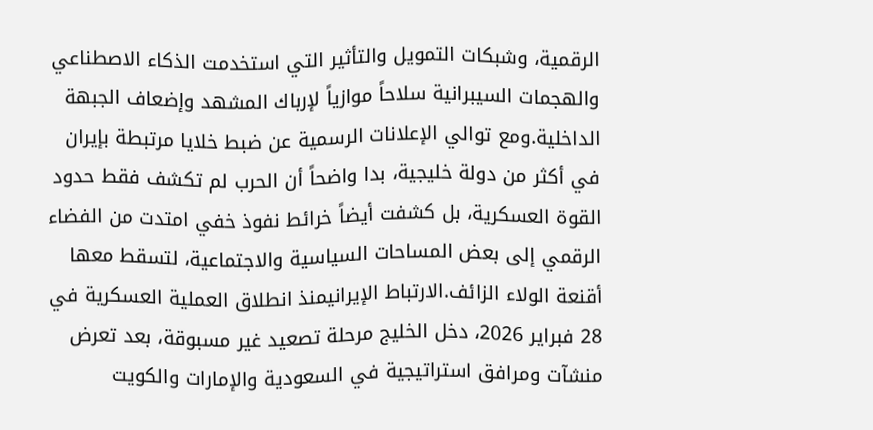الرقمية، وشبكات التمويل والتأثير التي استخدمت الذكاء الاصطناعي والهجمات السيبرانية سلاحاً موازياً لإرباك المشهد وإضعاف الجبهة الداخلية.ومع توالي الإعلانات الرسمية عن ضبط خلايا مرتبطة بإيران في أكثر من دولة خليجية، بدا واضحاً أن الحرب لم تكشف فقط حدود القوة العسكرية، بل كشفت أيضاً خرائط نفوذ خفي امتدت من الفضاء الرقمي إلى بعض المساحات السياسية والاجتماعية، لتسقط معها أقنعة الولاء الزائف.الارتباط الإيرانيمنذ انطلاق العملية العسكرية في 28 فبراير 2026، دخل الخليج مرحلة تصعيد غير مسبوقة، بعد تعرض منشآت ومرافق استراتيجية في السعودية والإمارات والكويت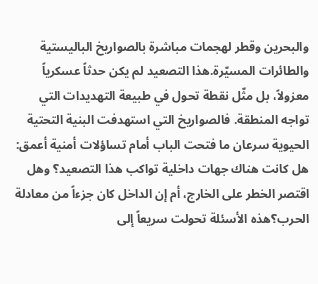والبحرين وقطر لهجمات مباشرة بالصواريخ الباليستية والطائرات المسيّرة.هذا التصعيد لم يكن حدثاً عسكرياً معزولاً، بل مثّل نقطة تحول في طبيعة التهديدات التي تواجه المنطقة. فالصواريخ التي استهدفت البنية التحتية الحيوية سرعان ما فتحت الباب أمام تساؤلات أمنية أعمق: هل كانت هناك جهات داخلية تواكب هذا التصعيد؟ وهل اقتصر الخطر على الخارج، أم إن الداخل كان جزءاً من معادلة الحرب؟هذه الأسئلة تحولت سريعاً إلى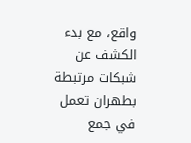واقع، مع بدء الكشف عن شبكات مرتبطة بطهران تعمل في جمع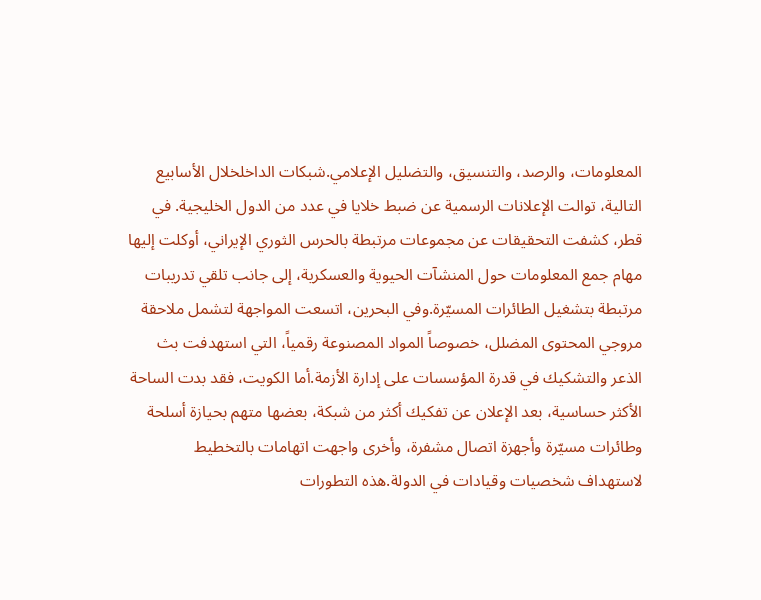المعلومات، والرصد، والتنسيق، والتضليل الإعلامي.شبكات الداخلخلال الأسابيع التالية، توالت الإعلانات الرسمية عن ضبط خلايا في عدد من الدول الخليجية. في قطر، كشفت التحقيقات عن مجموعات مرتبطة بالحرس الثوري الإيراني، أوكلت إليها مهام جمع المعلومات حول المنشآت الحيوية والعسكرية، إلى جانب تلقي تدريبات مرتبطة بتشغيل الطائرات المسيّرة.وفي البحرين، اتسعت المواجهة لتشمل ملاحقة مروجي المحتوى المضلل، خصوصاً المواد المصنوعة رقمياً، التي استهدفت بث الذعر والتشكيك في قدرة المؤسسات على إدارة الأزمة.أما الكويت، فقد بدت الساحة الأكثر حساسية، بعد الإعلان عن تفكيك أكثر من شبكة، بعضها متهم بحيازة أسلحة وطائرات مسيّرة وأجهزة اتصال مشفرة، وأخرى واجهت اتهامات بالتخطيط لاستهداف شخصيات وقيادات في الدولة.هذه التطورات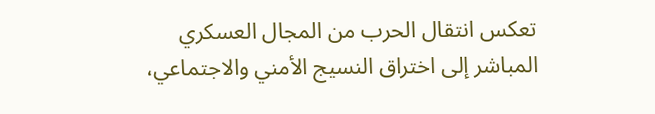تعكس انتقال الحرب من المجال العسكري المباشر إلى اختراق النسيج الأمني والاجتماعي،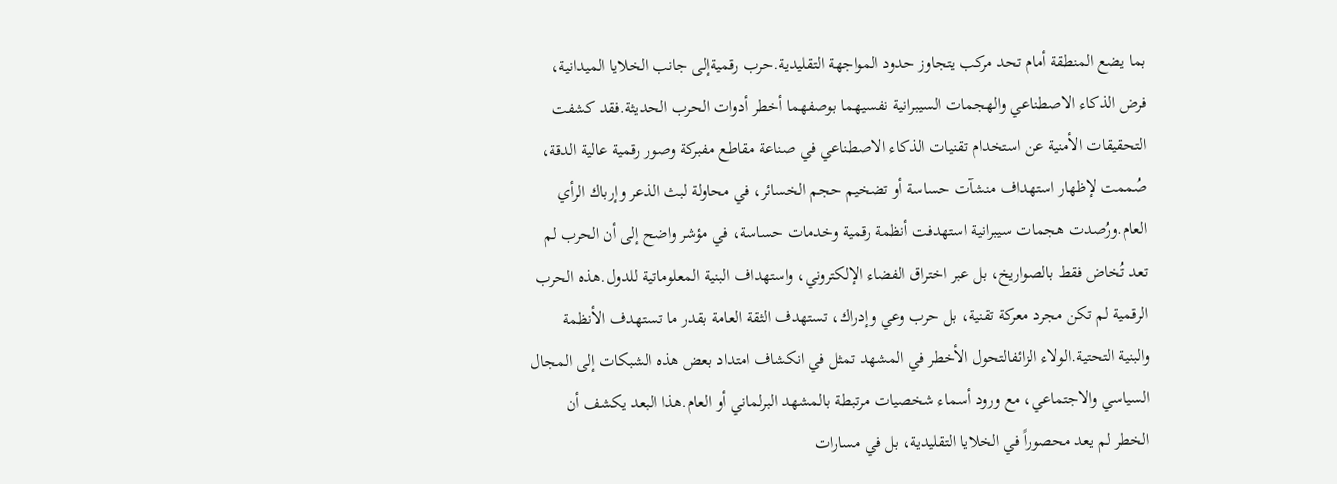بما يضع المنطقة أمام تحد مركب يتجاوز حدود المواجهة التقليدية.حرب رقميةإلى جانب الخلايا الميدانية، فرض الذكاء الاصطناعي والهجمات السيبرانية نفسيهما بوصفهما أخطر أدوات الحرب الحديثة.فقد كشفت التحقيقات الأمنية عن استخدام تقنيات الذكاء الاصطناعي في صناعة مقاطع مفبركة وصور رقمية عالية الدقة، صُممت لإظهار استهداف منشآت حساسة أو تضخيم حجم الخسائر، في محاولة لبث الذعر وإرباك الرأي العام.ورُصدت هجمات سيبرانية استهدفت أنظمة رقمية وخدمات حساسة، في مؤشر واضح إلى أن الحرب لم تعد تُخاض فقط بالصواريخ، بل عبر اختراق الفضاء الإلكتروني، واستهداف البنية المعلوماتية للدول.هذه الحرب الرقمية لم تكن مجرد معركة تقنية، بل حرب وعي وإدراك، تستهدف الثقة العامة بقدر ما تستهدف الأنظمة والبنية التحتية.الولاء الزائفالتحول الأخطر في المشهد تمثل في انكشاف امتداد بعض هذه الشبكات إلى المجال السياسي والاجتماعي، مع ورود أسماء شخصيات مرتبطة بالمشهد البرلماني أو العام.هذا البعد يكشف أن الخطر لم يعد محصوراً في الخلايا التقليدية، بل في مسارات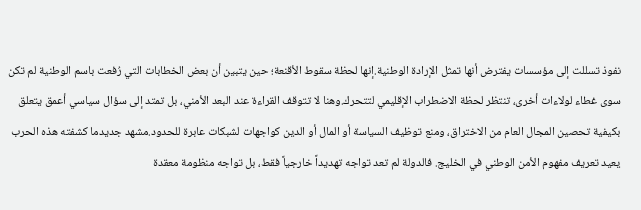نفوذ تسللت إلى مؤسسات يفترض أنها تمثل الإرادة الوطنية.إنها لحظة سقوط الأقنعة؛ حين يتبين أن بعض الخطابات التي رُفعت باسم الوطنية لم تكن سوى غطاء لولاءات أخرى، تنتظر لحظة الاضطراب الإقليمي لتتحرك.وهنا لا تتوقف القراءة عند البعد الأمني، بل تمتد إلى سؤال سياسي أعمق يتعلق بكيفية تحصين المجال العام من الاختراق، ومنع توظيف السياسة أو المال أو الدين كواجهات لشبكات عابرة للحدود.مشهد جديدما كشفته هذه الحرب يعيد تعريف مفهوم الأمن الوطني في الخليج. فالدولة لم تعد تواجه تهديداً خارجياً فقط، بل تواجه منظومة معقدة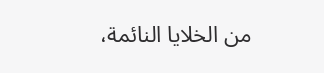من الخلايا النائمة،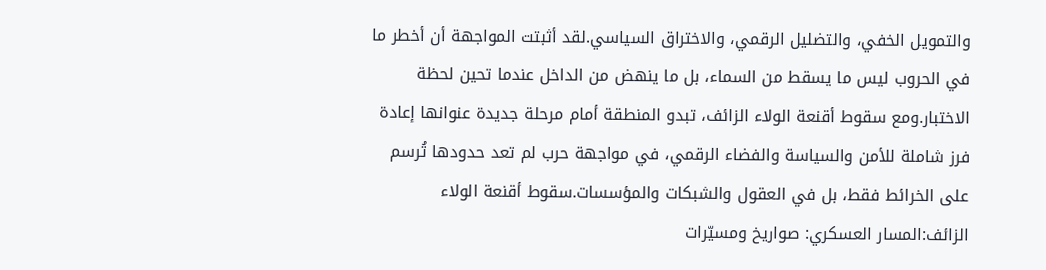والتمويل الخفي، والتضليل الرقمي، والاختراق السياسي.لقد أثبتت المواجهة أن أخطر ما في الحروب ليس ما يسقط من السماء، بل ما ينهض من الداخل عندما تحين لحظة الاختبار.ومع سقوط أقنعة الولاء الزائف، تبدو المنطقة أمام مرحلة جديدة عنوانها إعادة فرز شاملة للأمن والسياسة والفضاء الرقمي، في مواجهة حرب لم تعد حدودها تُرسم على الخرائط فقط، بل في العقول والشبكات والمؤسسات.سقوط أقنعة الولاء الزائف:المسار العسكري: صواريخ ومسيّرات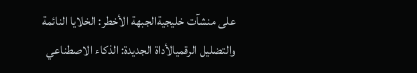على منشآت خليجيةالجبهة الأخطر: الخلايا النائمة والتضليل الرقميالأداة الجديدة: الذكاء الاصطناعي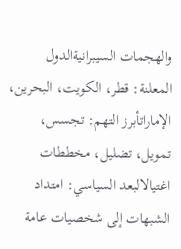والهجمات السيبرانيةالدول المعلنة: قطر، الكويت، البحرين، الإماراتأبرز التهم: تجسس، تمويل، تضليل، مخططات اغتيالالبعد السياسي: امتداد الشبهات إلى شخصيات عامة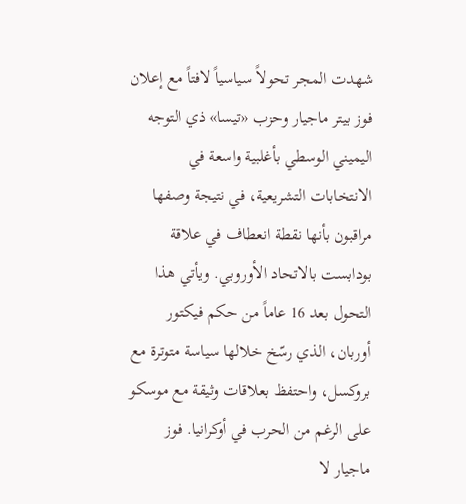شهدت المجر تحولاً سياسياً لافتاً مع إعلان فوز بيتر ماجيار وحزب «تيسا» ذي التوجه اليميني الوسطي بأغلبية واسعة في الانتخابات التشريعية، في نتيجة وصفها مراقبون بأنها نقطة انعطاف في علاقة بودابست بالاتحاد الأوروبي. ويأتي هذا التحول بعد 16 عاماً من حكم فيكتور أوربان، الذي رسّخ خلالها سياسة متوترة مع بروكسل، واحتفظ بعلاقات وثيقة مع موسكو على الرغم من الحرب في أوكرانيا. فوز ماجيار لا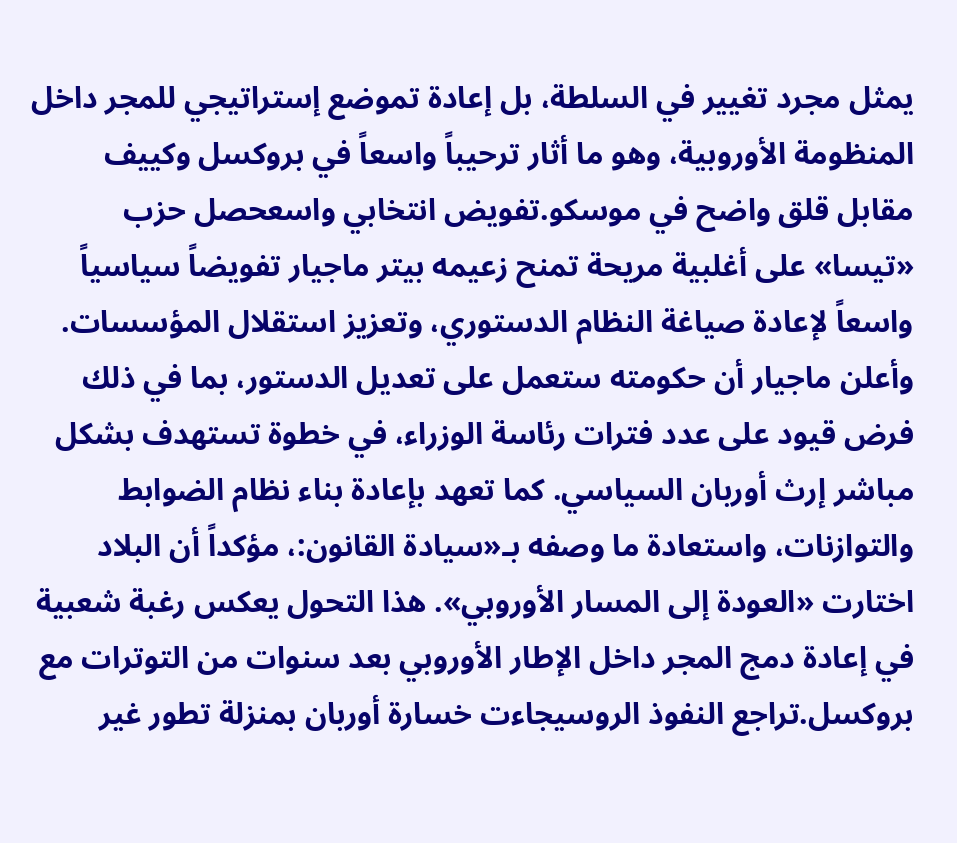يمثل مجرد تغيير في السلطة، بل إعادة تموضع إستراتيجي للمجر داخل المنظومة الأوروبية، وهو ما أثار ترحيباً واسعاً في بروكسل وكييف مقابل قلق واضح في موسكو.تفويض انتخابي واسعحصل حزب «تيسا» على أغلبية مريحة تمنح زعيمه بيتر ماجيار تفويضاً سياسياً واسعاً لإعادة صياغة النظام الدستوري، وتعزيز استقلال المؤسسات. وأعلن ماجيار أن حكومته ستعمل على تعديل الدستور، بما في ذلك فرض قيود على عدد فترات رئاسة الوزراء، في خطوة تستهدف بشكل مباشر إرث أوربان السياسي. كما تعهد بإعادة بناء نظام الضوابط والتوازنات، واستعادة ما وصفه بـ«سيادة القانون:، مؤكداً أن البلاد اختارت «العودة إلى المسار الأوروبي». هذا التحول يعكس رغبة شعبية في إعادة دمج المجر داخل الإطار الأوروبي بعد سنوات من التوترات مع بروكسل.تراجع النفوذ الروسيجاءت خسارة أوربان بمنزلة تطور غير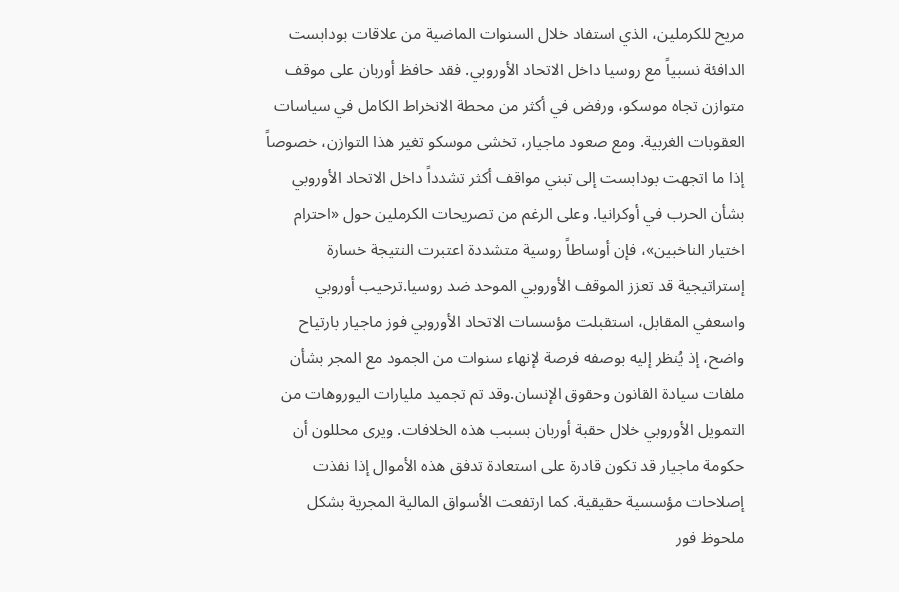مريح للكرملين، الذي استفاد خلال السنوات الماضية من علاقات بودابست الدافئة نسبياً مع روسيا داخل الاتحاد الأوروبي. فقد حافظ أوربان على موقف متوازن تجاه موسكو، ورفض في أكثر من محطة الانخراط الكامل في سياسات العقوبات الغربية. ومع صعود ماجيار، تخشى موسكو تغير هذا التوازن، خصوصاً إذا ما اتجهت بودابست إلى تبني مواقف أكثر تشدداً داخل الاتحاد الأوروبي بشأن الحرب في أوكرانيا. وعلى الرغم من تصريحات الكرملين حول «احترام اختيار الناخبين»، فإن أوساطاً روسية متشددة اعتبرت النتيجة خسارة إستراتيجية قد تعزز الموقف الأوروبي الموحد ضد روسيا.ترحيب أوروبي واسعفي المقابل، استقبلت مؤسسات الاتحاد الأوروبي فوز ماجيار بارتياح واضح، إذ يُنظر إليه بوصفه فرصة لإنهاء سنوات من الجمود مع المجر بشأن ملفات سيادة القانون وحقوق الإنسان.وقد تم تجميد مليارات اليوروهات من التمويل الأوروبي خلال حقبة أوربان بسبب هذه الخلافات. ويرى محللون أن حكومة ماجيار قد تكون قادرة على استعادة تدفق هذه الأموال إذا نفذت إصلاحات مؤسسية حقيقية. كما ارتفعت الأسواق المالية المجرية بشكل ملحوظ فور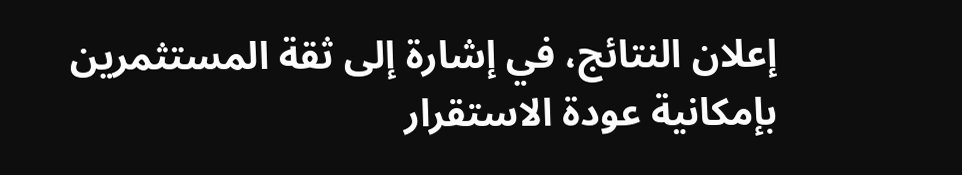إعلان النتائج، في إشارة إلى ثقة المستثمرين بإمكانية عودة الاستقرار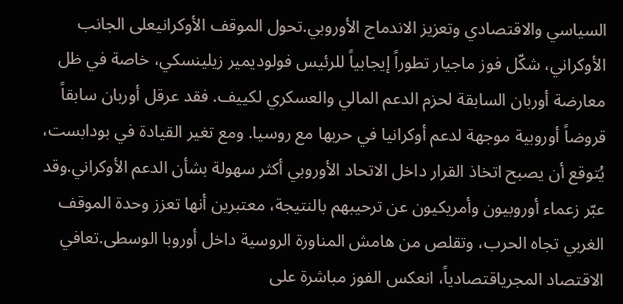السياسي والاقتصادي وتعزيز الاندماج الأوروبي.تحول الموقف الأوكرانيعلى الجانب الأوكراني، شكّل فوز ماجيار تطوراً إيجابياً للرئيس فولوديمير زيلينسكي، خاصة في ظل معارضة أوربان السابقة لحزم الدعم المالي والعسكري لكييف. فقد عرقل أوربان سابقاً قروضاً أوروبية موجهة لدعم أوكرانيا في حربها مع روسيا. ومع تغير القيادة في بودابست، يُتوقع أن يصبح اتخاذ القرار داخل الاتحاد الأوروبي أكثر سهولة بشأن الدعم الأوكراني.وقد عبّر زعماء أوروبيون وأمريكيون عن ترحيبهم بالنتيجة، معتبرين أنها تعزز وحدة الموقف الغربي تجاه الحرب، وتقلص من هامش المناورة الروسية داخل أوروبا الوسطى.تعافي الاقتصاد المجرياقتصادياً، انعكس الفوز مباشرة على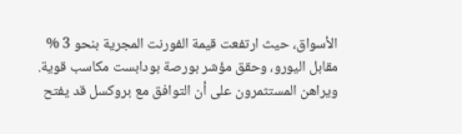الأسواق، حيث ارتفعت قيمة الفورنت المجرية بنحو 3 % مقابل اليورو، وحقق مؤشر بورصة بودابست مكاسب قوية. ويراهن المستثمرون على أن التوافق مع بروكسل قد يفتح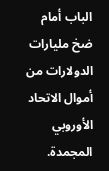الباب أمام ضخ مليارات الدولارات من أموال الاتحاد الأوروبي المجمدة.